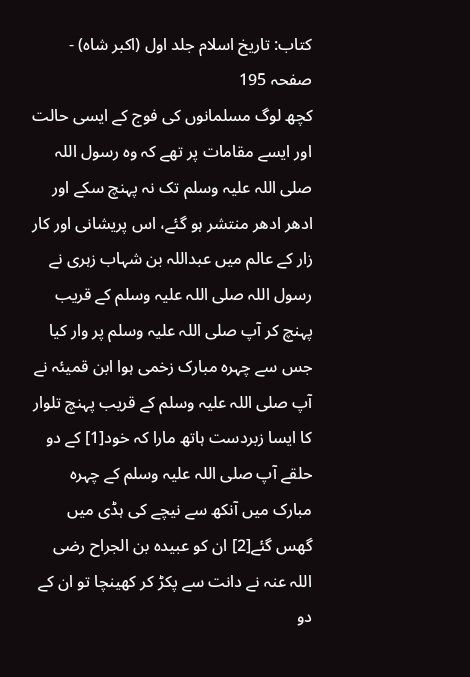کتاب: تاریخ اسلام جلد اول (اکبر شاہ) - صفحہ 195
کچھ لوگ مسلمانوں کی فوج کے ایسی حالت اور ایسے مقامات پر تھے کہ وہ رسول اللہ صلی اللہ علیہ وسلم تک نہ پہنچ سکے اور ادھر ادھر منتشر ہو گئے، اس پریشانی اور کار زار کے عالم میں عبداللہ بن شہاب زہری نے رسول اللہ صلی اللہ علیہ وسلم کے قریب پہنچ کر آپ صلی اللہ علیہ وسلم پر وار کیا جس سے چہرہ مبارک زخمی ہوا ابن قمیئہ نے آپ صلی اللہ علیہ وسلم کے قریب پہنچ تلوار کا ایسا زبردست ہاتھ مارا کہ خود[1] کے دو حلقے آپ صلی اللہ علیہ وسلم کے چہرہ مبارک میں آنکھ سے نیچے کی ہڈی میں گھس گئے[2] ان کو عبیدہ بن الجراح رضی اللہ عنہ نے دانت سے پکڑ کر کھینچا تو ان کے دو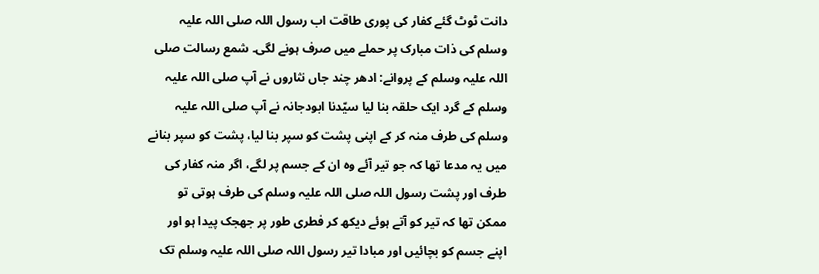دانت ٹوٹ گئے کفار کی پوری طاقت اب رسول اللہ صلی اللہ علیہ وسلم کی ذات مبارک پر حملے میں صرف ہونے لگی۔ شمع رسالت صلی اللہ علیہ وسلم کے پروانے: ادھر چند جاں نثاروں نے آپ صلی اللہ علیہ وسلم کے گرد ایک حلقہ بنا لیا سیّدنا ابودجانہ نے آپ صلی اللہ علیہ وسلم کی طرف منہ کر کے اپنی پشت کو سپر بنا لیا، پشت کو سپر بنانے میں یہ مدعا تھا کہ جو تیر آئے وہ ان کے جسم پر لگے، اگر منہ کفار کی طرف اور پشت رسول اللہ صلی اللہ علیہ وسلم کی طرف ہوتی تو ممکن تھا کہ تیر کو آتے ہوئے دیکھ کر فطری طور پر جھجک پیدا ہو اور اپنے جسم کو بچائیں اور مبادا تیر رسول اللہ صلی اللہ علیہ وسلم تک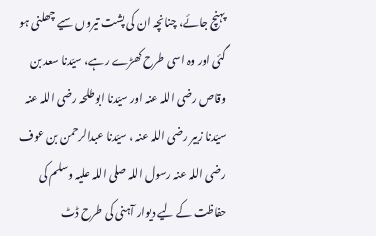پہنچ جائے، چنانچہ ان کی پشت تیروں سیے چھلنی ہو گئی اور وہ اسی طرح کھڑے رہے، سیّدنا سعد بن وقاص رضی اللہ عنہ اور سیّدنا ابوطلحہ رضی اللہ عنہ سیّدنا زبیر رضی اللہ عنہ ، سیّدنا عبدالرحمن بن عوف رضی اللہ عنہ رسول اللہ صلی اللہ علیہ وسلم کی حفاظت کے لیے دیوار آہنی کی طرح ڈٹ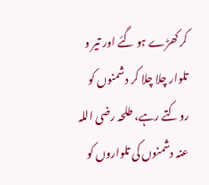کر کھڑے ہو گئے اور تیر و تلوار چلا چلا کر دشمنوں کو روکتے رہے، طلحہ رضی اللہ عنہ دشمنوں کی تلواروں کو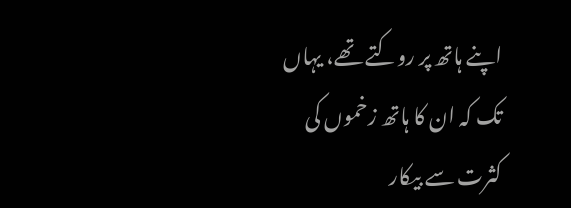اپنے ہاتھ پر روکتے تھے، یہاں تک کہ ان کا ہاتھ زخموں کی کثرت سے بیکار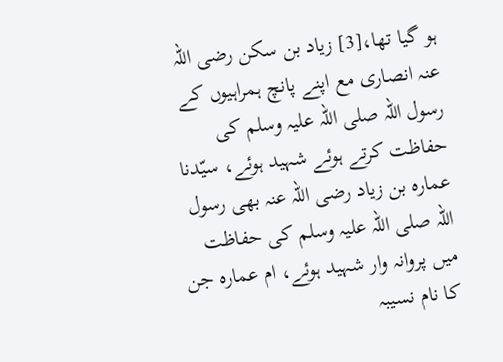ہو گیا تھا،[3] زیاد بن سکن رضی اللہ عنہ انصاری مع اپنے پانچ ہمراہیوں کے رسول اللہ صلی اللہ علیہ وسلم کی حفاظت کرتے ہوئے شہید ہوئے، سیّدنا عمارہ بن زیاد رضی اللہ عنہ بھی رسول اللہ صلی اللہ علیہ وسلم کی حفاظت میں پروانہ وار شہید ہوئے، ام عمارہ جن کا نام نسیبہ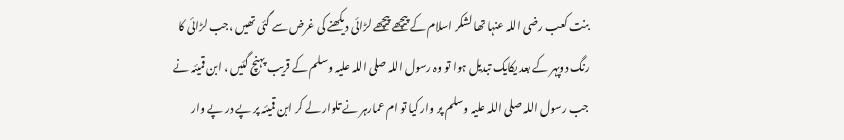بنت کعب رضی اللہ عنہا تھا لشکر اسلام کے پیچھے پیچھے لڑائی دیکھنے کی غرض سے گئی تھیں ،جب لڑائی کا رنگ دوپہر کے بعد یکایک تبدیل ہوا تو وہ رسول اللہ صلی اللہ علیہ وسلم کے قریب پہنچ گئیں ، ابن قمیئہ نے جب رسول اللہ صلی اللہ علیہ وسلم پر وار کیا تو ام عمارہر نے تلوار لے کر ابن قمیئہ پر پے در پے وار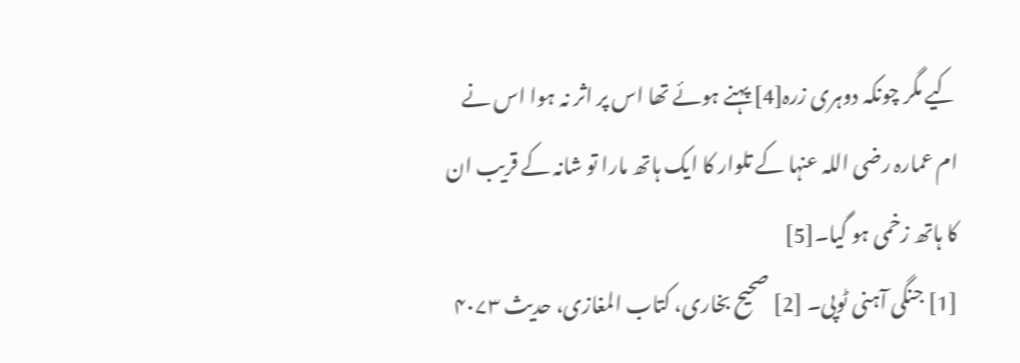کیے مگر چونکہ دوہری زرہ[4] پہنے ہوئے تھا اس پر اثر نہ ہوا اس نے ام عمارہ رضی اللہ عنہا کے تلوار کا ایک ہاتھ مارا تو شانہ کے قریب ان کا ہاتھ زخمی ہو گیا۔[5]
[1] جنگی آہنی ٹوپی۔ [2] صحیح بخاری، کتاب المغازی، حدیث ۴۰۷۳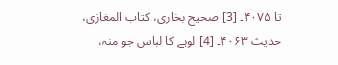تا ۴۰۷۵۔ [3] صحیح بخاری، کتاب المغازی، حدیث ۴۰۶۳۔ [4] لوہے کا لباس جو منہ،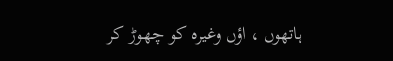ہاتھوں ، اؤں وغیرہ کو چھوڑ کر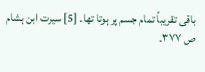باقی تقریباً تمام جسم پر ہوتا تھا۔ [5] سیرت ابن ہشام ص ۳۷۷۔